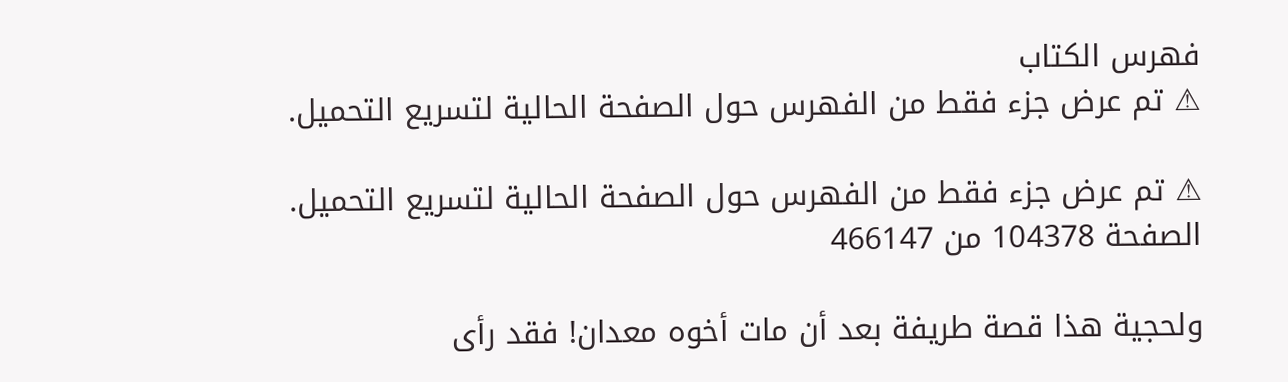فهرس الكتاب
⚠ تم عرض جزء فقط من الفهرس حول الصفحة الحالية لتسريع التحميل.

⚠ تم عرض جزء فقط من الفهرس حول الصفحة الحالية لتسريع التحميل.
الصفحة 104378 من 466147

ولحجية هذا قصة طريفة بعد أن مات أخوه معدان! فقد رأى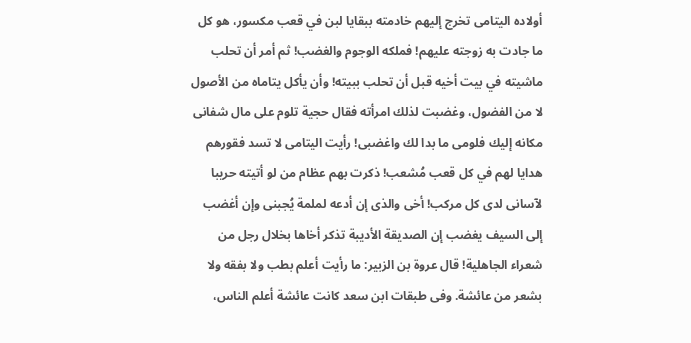أولاده اليتامى تخرج إليهم خادمته ببقايا لبن في قعب مكسور، هو كل ما جادت به زوجته عليهم! فملكه الوجوم والغضب! ثم أمر أن تحلب ماشيته في بيت أخيه قبل أن تحلب ببيته! وأن يأكل يتاماه من الأصول لا من الفضول، وغضبت لذلك امرأته فقال حجية تلوم على مال شفانى مكانه إليك فلومى ما بدا لك واغضبى! رأيت اليتامى لا تسد فقورهم هدايا لهم في كل قعب مُشعب! ذكرت بهم عظام من لو أتيته حريبا لآسانى لدى كل مركب! أخى والذى إن أدعه لملمة يُجبنى وإن أغضب إلى السيف يغضب إن الصديقة الأديبة تذكر أخاها بخلال رجل من شعراء الجاهلية! قال عروة بن الزبير: ما رأيت أعلم بطب ولا بفقه ولا بشعر من عائشة. وفى طبقات ابن سعد كانت عائشة أعلم الناس،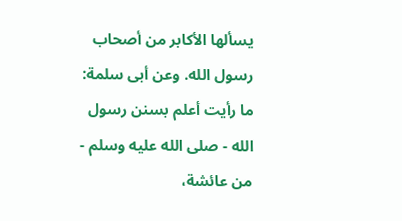يسألها الأكابر من أصحاب رسول الله. وعن أبى سلمة: ما رأيت أعلم بسنن رسول الله - صلى الله عليه وسلم - من عائشة،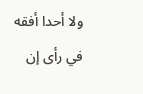ولا أحدا أفقه في رأى إن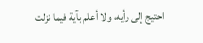احتيج إلى رأيه، ولا أعلم بآية فيما نزلت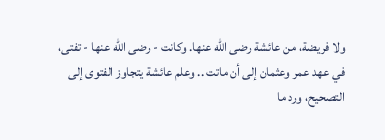ولا فريضة، من عائشة رضى الله عنها. وكانت - رضى الله عنها - تفتى، في عهد عمر وعثمان إلى أن ماتت .. وعلم عائشة يتجاوز الفتوى إلى التصحيح، ورد ما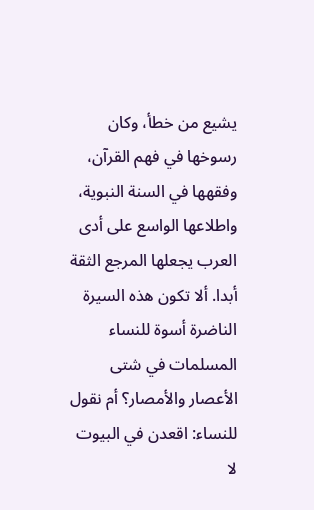يشيع من خطأ، وكان رسوخها في فهم القرآن، وفقهها في السنة النبوية، واطلاعها الواسع على أدى العرب يجعلها المرجع الثقة أبدا. ألا تكون هذه السيرة الناضرة أسوة للنساء المسلمات في شتى الأعصار والأمصار؟ أم نقول للنساء: اقعدن في البيوت لا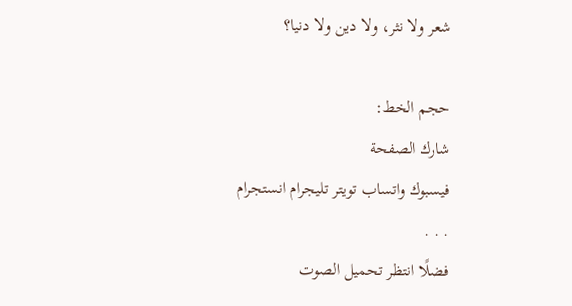شعر ولا نثر، ولا دين ولا دنيا؟

حجم الخط:
شارك الصفحة
فيسبوك واتساب تويتر تليجرام انستجرام
. . .
فضلًا انتظر تحميل الصوت